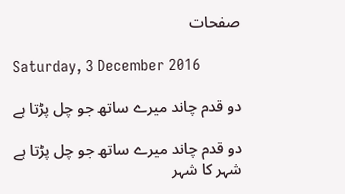صفحات

Saturday, 3 December 2016

دو قدم چاند میرے ساتھ جو چل پڑتا ہے

دو قدم چاند میرے ساتھ جو چل پڑتا ہے
شہر کا شہر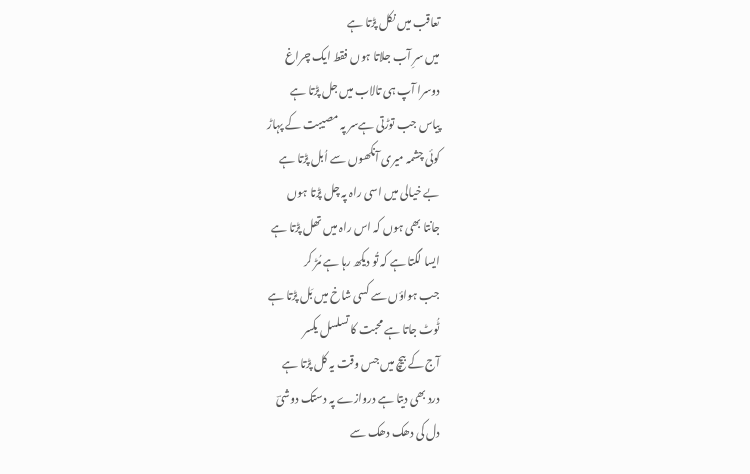تعاقب میں نکل پڑتا ہے
میں سرِ آب جلاتا ہوں فقط ایک چراغ
دوسرا آپ ہی تالاب میں جل پڑتا ہے
پیاس جب توڑتی ہےسر پہ مصیبت کے پہاڑ
کوئی چشمہ میری آنکھوں سے اُبل پڑتا ہے
بے خیالی میں اسی راہ پہ چل پڑتا ہوں
جانتا بھی ہوں کہ اس راہ میں تھل پڑتا ہے
ایسا لگتا ہے کہ تُو دیکھ رہا ہے مُڑ کر
جب ہواؤں سے کسی شاخ میں بَل پڑتا ہے
ٹُوٹ جاتا ہے محبت کا تسلسل یکسر
آج کے بیچ میں جس وقت یہ کل پڑتا ہے
درد بھی دیتا ہے دروازے پہ دستک دوشیؔ
دل کی دھک دھک سے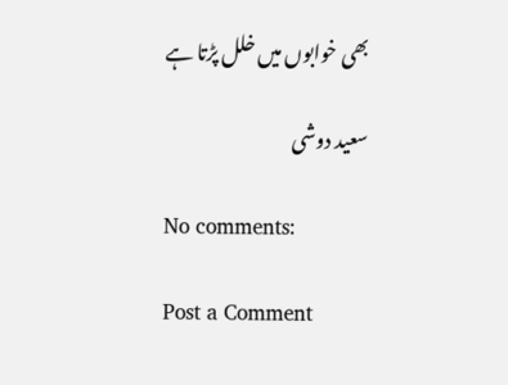بھی خوابوں میں خلل پڑتا ہے

سعید دوشی

No comments:

Post a Comment